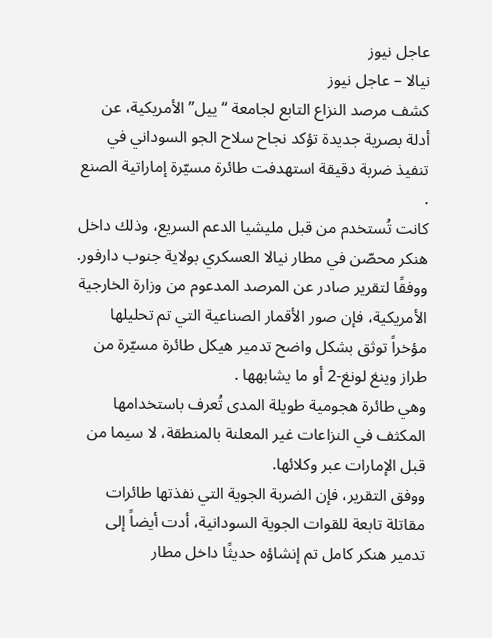عاجل نيوز
نيالا – عاجل نيوز
كشف مرصد النزاع التابع لجامعة “ييل” الأمريكية، عن أدلة بصرية جديدة تؤكد نجاح سلاح الجو السوداني في تنفيذ ضربة دقيقة استهدفت طائرة مسيّرة إماراتية الصنع .
كانت تُستخدم من قبل مليشيا الدعم السريع، وذلك داخل هنكر محصّن في مطار نيالا العسكري بولاية جنوب دارفور.
ووفقًا لتقرير صادر عن المرصد المدعوم من وزارة الخارجية الأمريكية، فإن صور الأقمار الصناعية التي تم تحليلها مؤخراً توثق بشكل واضح تدمير هيكل طائرة مسيّرة من طراز وينغ لونغ-2 أو ما يشابهها .
وهي طائرة هجومية طويلة المدى تُعرف باستخدامها المكثف في النزاعات غير المعلنة بالمنطقة، لا سيما من قبل الإمارات عبر وكلائها.
ووفق التقرير، فإن الضربة الجوية التي نفذتها طائرات مقاتلة تابعة للقوات الجوية السودانية، أدت أيضاً إلى تدمير هنكر كامل تم إنشاؤه حديثًا داخل مطار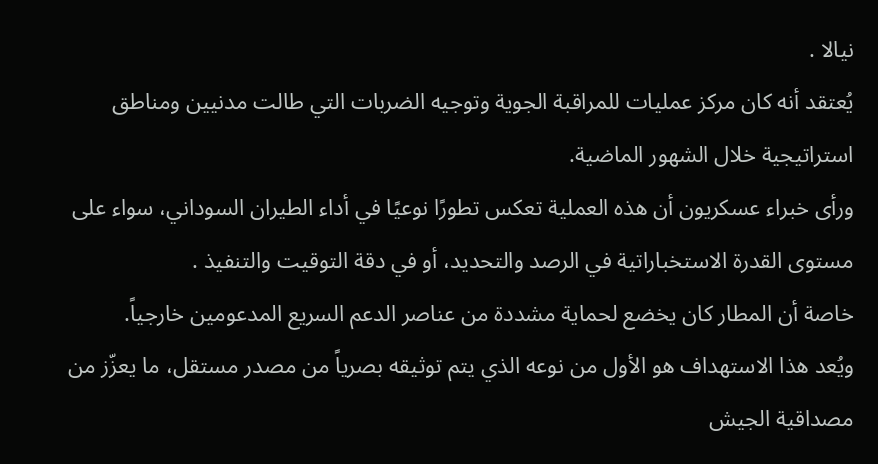نيالا .
يُعتقد أنه كان مركز عمليات للمراقبة الجوية وتوجيه الضربات التي طالت مدنيين ومناطق استراتيجية خلال الشهور الماضية.
ورأى خبراء عسكريون أن هذه العملية تعكس تطورًا نوعيًا في أداء الطيران السوداني، سواء على مستوى القدرة الاستخباراتية في الرصد والتحديد، أو في دقة التوقيت والتنفيذ .
خاصة أن المطار كان يخضع لحماية مشددة من عناصر الدعم السريع المدعومين خارجياً.
ويُعد هذا الاستهداف هو الأول من نوعه الذي يتم توثيقه بصرياً من مصدر مستقل، ما يعزّز من مصداقية الجيش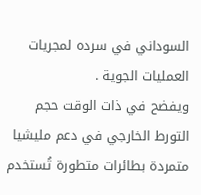السوداني في سرده لمجريات العمليات الجوية .
ويفضح في ذات الوقت حجم التورط الخارجي في دعم مليشيا متمردة بطائرات متطورة تُستخدم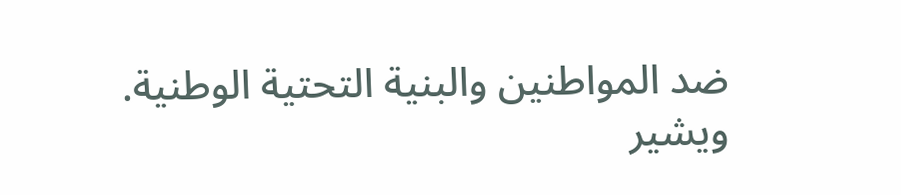ضد المواطنين والبنية التحتية الوطنية.
ويشير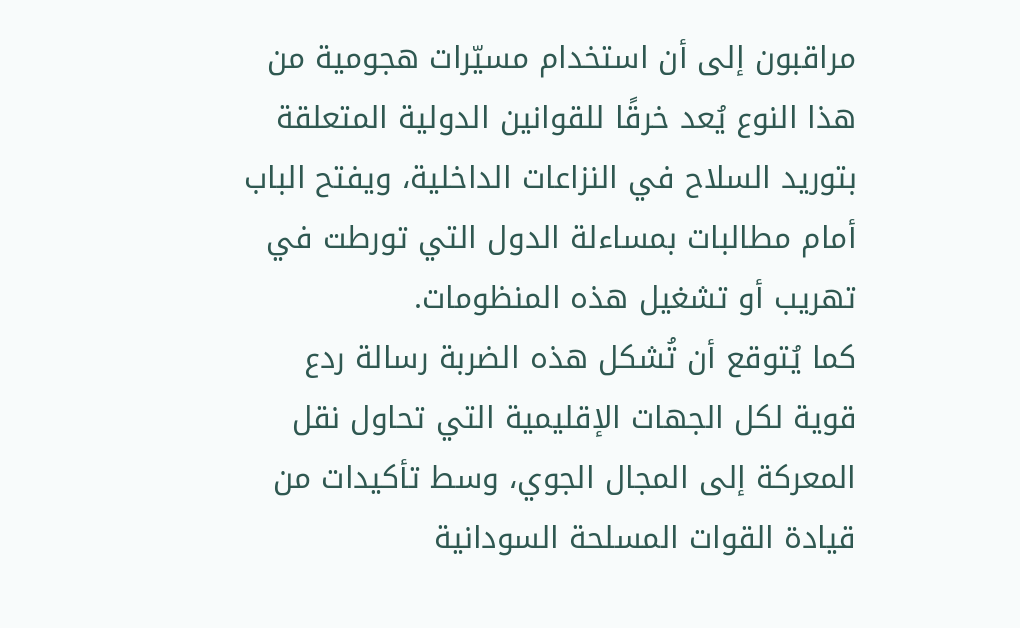مراقبون إلى أن استخدام مسيّرات هجومية من هذا النوع يُعد خرقًا للقوانين الدولية المتعلقة بتوريد السلاح في النزاعات الداخلية، ويفتح الباب أمام مطالبات بمساءلة الدول التي تورطت في تهريب أو تشغيل هذه المنظومات.
كما يُتوقع أن تُشكل هذه الضربة رسالة ردع قوية لكل الجهات الإقليمية التي تحاول نقل المعركة إلى المجال الجوي، وسط تأكيدات من قيادة القوات المسلحة السودانية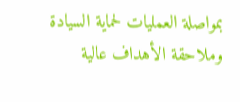بمواصلة العمليات لحماية السيادة وملاحقة الأهداف عالية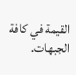القيمة في كافة الجبهات.